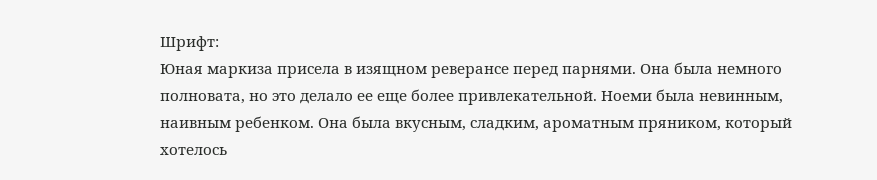Шрифт:
Юная маркиза присела в изящном реверансе перед парнями. Она была немного полновата, но это делало ее еще более привлекательной. Ноеми была невинным, наивным ребенком. Она была вкусным, сладким, ароматным пряником, который хотелось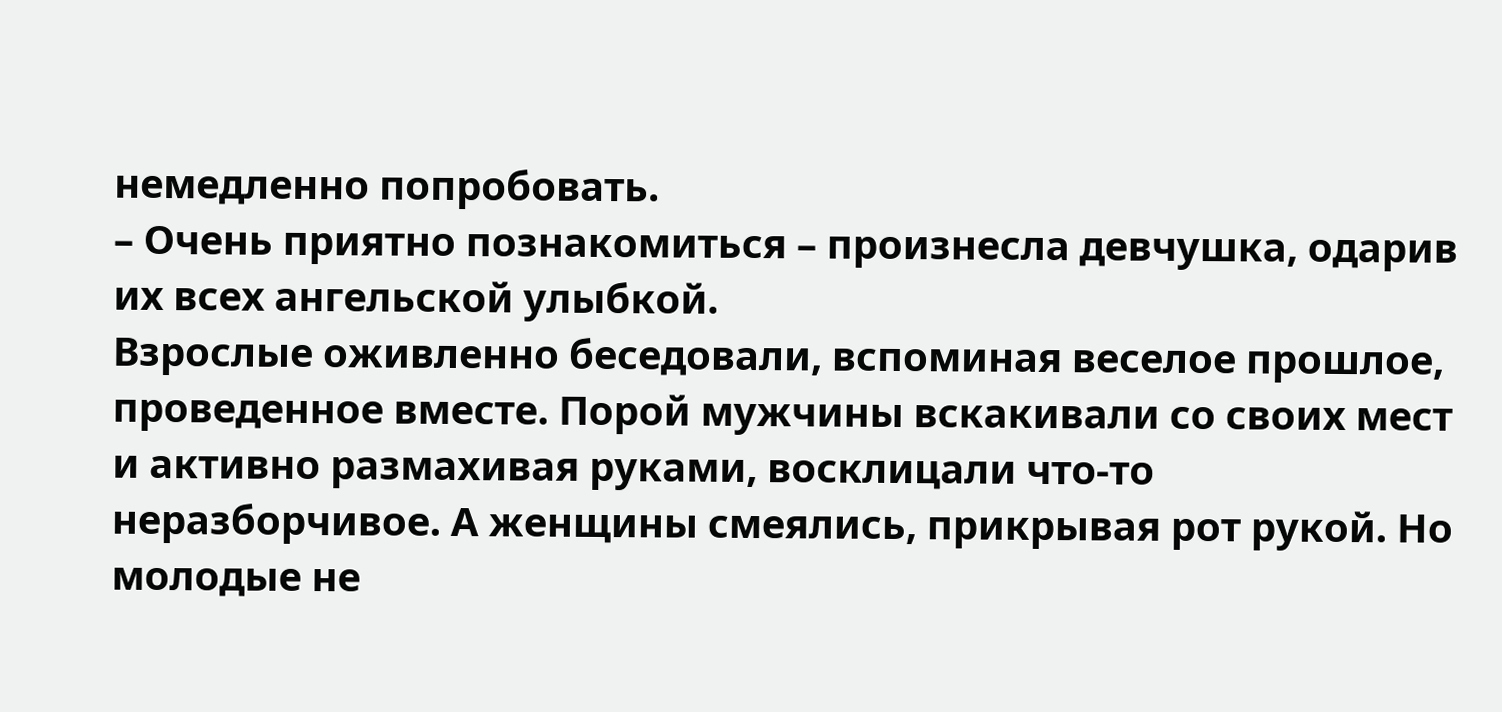немедленно попробовать.
– Очень приятно познакомиться – произнесла девчушка, одарив их всех ангельской улыбкой.
Взрослые оживленно беседовали, вспоминая веселое прошлое, проведенное вместе. Порой мужчины вскакивали со своих мест и активно размахивая руками, восклицали что-то неразборчивое. А женщины смеялись, прикрывая рот рукой. Но молодые не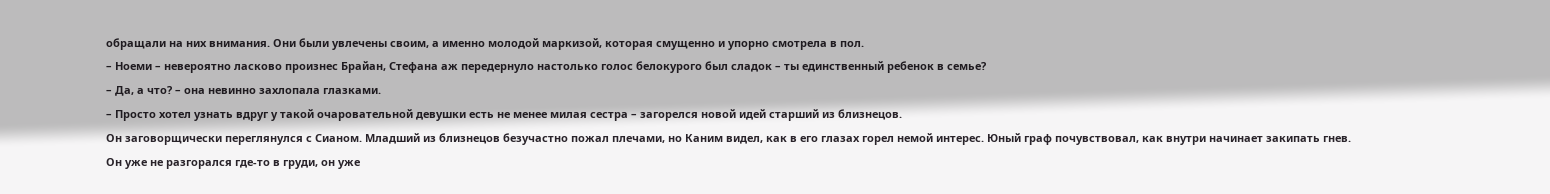обращали на них внимания. Они были увлечены своим, а именно молодой маркизой, которая смущенно и упорно смотрела в пол.
– Ноеми – невероятно ласково произнес Брайан, Стефана аж передернуло настолько голос белокурого был сладок – ты единственный ребенок в семье?
– Да, а что? – она невинно захлопала глазками.
– Просто хотел узнать вдруг у такой очаровательной девушки есть не менее милая сестра – загорелся новой идей старший из близнецов.
Он заговорщически переглянулся с Сианом. Младший из близнецов безучастно пожал плечами, но Каним видел, как в его глазах горел немой интерес. Юный граф почувствовал, как внутри начинает закипать гнев. Он уже не разгорался где-то в груди, он уже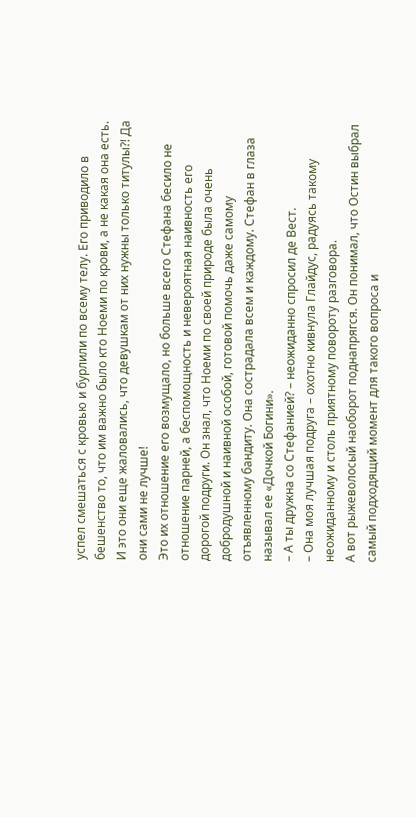успел смешаться с кровью и бурлили по всему телу. Его приводило в бешенство то, что им важно было кто Ноеми по крови, а не какая она есть. И это они еще жаловались, что девушкам от них нужны только титулы?! Да они сами не лучше!
Это их отношение его возмущало, но больше всего Стефана бесило не отношение парней, а беспомощность и невероятная наивность его дорогой подруги. Он знал, что Ноеми по своей природе была очень добродушной и наивной особой, готовой помочь даже самому отъявленному бандиту. Она сострадала всем и каждому. Стефан в глаза называл ее «Дочкой Богини».
– А ты дружна со Стефанией? – неожиданно спросил де Вест.
– Она моя лучшая подруга – охотно кивнула Глайдус, радуясь такому неожиданному и столь приятному повороту разговора.
А вот рыжеволосый наоборот поднапрягся. Он понимал, что Остин выбрал самый подходящий момент для такого вопроса и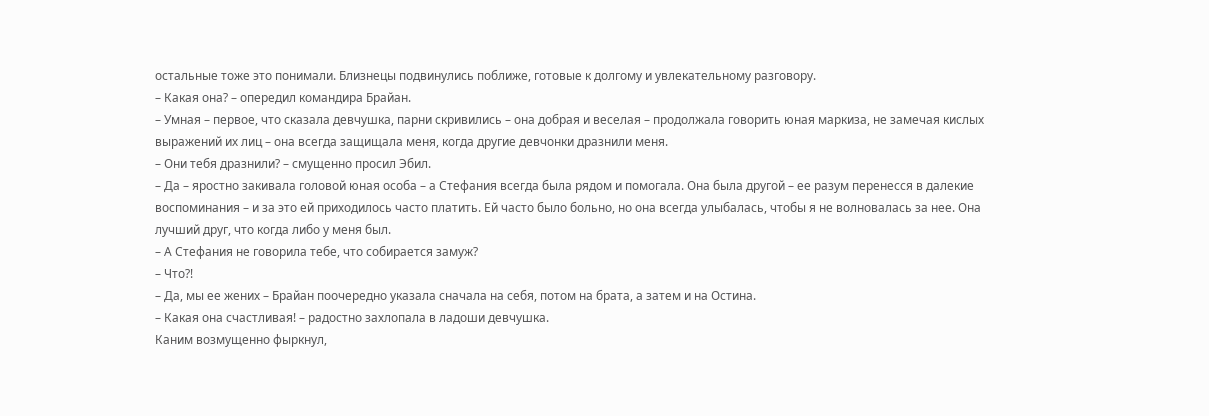остальные тоже это понимали. Близнецы подвинулись поближе, готовые к долгому и увлекательному разговору.
– Какая она? – опередил командира Брайан.
– Умная – первое, что сказала девчушка, парни скривились – она добрая и веселая – продолжала говорить юная маркиза, не замечая кислых выражений их лиц – она всегда защищала меня, когда другие девчонки дразнили меня.
– Они тебя дразнили? – смущенно просил Эбил.
– Да – яростно закивала головой юная особа – а Стефания всегда была рядом и помогала. Она была другой – ее разум перенесся в далекие воспоминания – и за это ей приходилось часто платить. Ей часто было больно, но она всегда улыбалась, чтобы я не волновалась за нее. Она лучший друг, что когда либо у меня был.
– А Стефания не говорила тебе, что собирается замуж?
– Что?!
– Да, мы ее жених – Брайан поочередно указала сначала на себя, потом на брата, а затем и на Остина.
– Какая она счастливая! – радостно захлопала в ладоши девчушка.
Каним возмущенно фыркнул,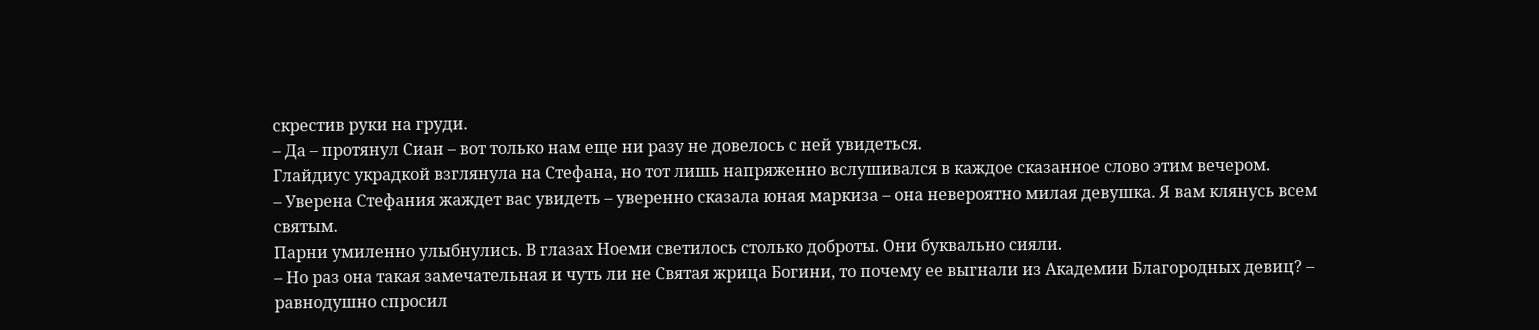скрестив руки на груди.
– Да – протянул Сиан – вот только нам еще ни разу не довелось с ней увидеться.
Глайдиус украдкой взглянула на Стефана, но тот лишь напряженно вслушивался в каждое сказанное слово этим вечером.
– Уверена Стефания жаждет вас увидеть – уверенно сказала юная маркиза – она невероятно милая девушка. Я вам клянусь всем святым.
Парни умиленно улыбнулись. В глазах Ноеми светилось столько доброты. Они буквально сияли.
– Но раз она такая замечательная и чуть ли не Святая жрица Богини, то почему ее выгнали из Академии Благородных девиц? – равнодушно спросил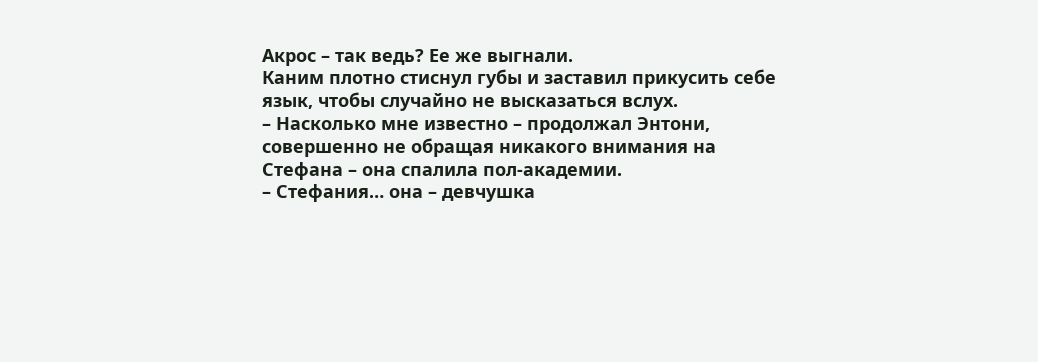Акрос – так ведь? Ее же выгнали.
Каним плотно стиснул губы и заставил прикусить себе язык, чтобы случайно не высказаться вслух.
– Насколько мне известно – продолжал Энтони, совершенно не обращая никакого внимания на Стефана – она спалила пол-академии.
– Стефания… она – девчушка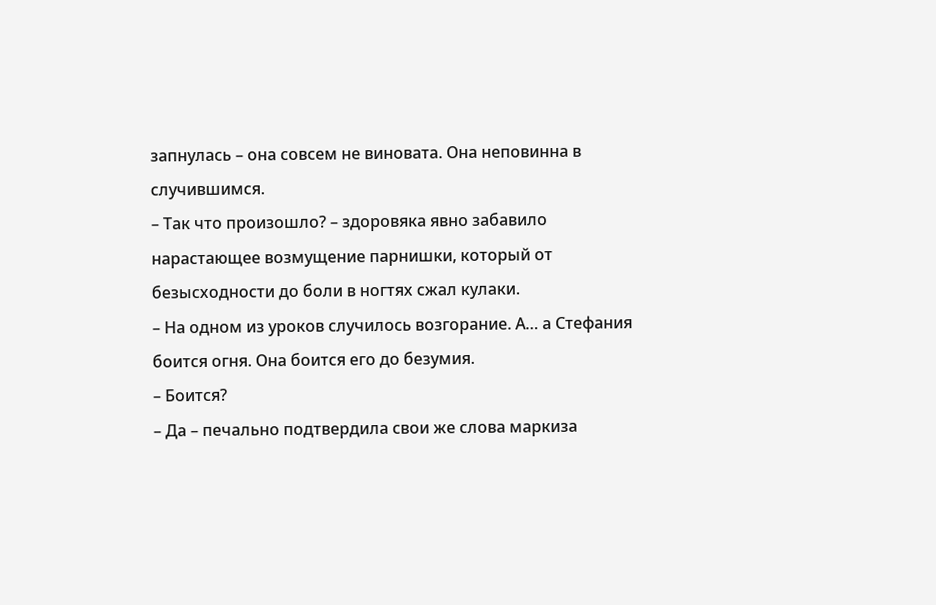запнулась – она совсем не виновата. Она неповинна в случившимся.
– Так что произошло? – здоровяка явно забавило нарастающее возмущение парнишки, который от безысходности до боли в ногтях сжал кулаки.
– На одном из уроков случилось возгорание. А… а Стефания боится огня. Она боится его до безумия.
– Боится?
– Да – печально подтвердила свои же слова маркиза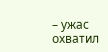– ужас охватил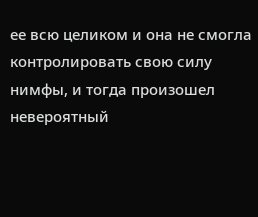ее всю целиком и она не смогла контролировать свою силу нимфы, и тогда произошел невероятный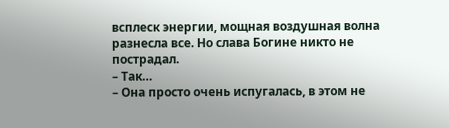всплеск энергии, мощная воздушная волна разнесла все. Но слава Богине никто не пострадал.
– Так…
– Она просто очень испугалась, в этом не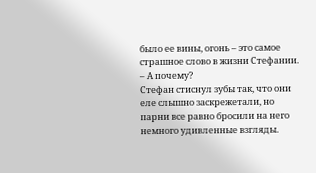было ее вины, огонь – это самое страшное слово в жизни Стефании.
– А почему?
Стефан стиснул зубы так, что они еле слышно заскрежетали, но парни все равно бросили на него немного удивленные взгляды.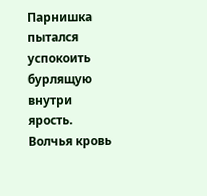Парнишка пытался успокоить бурлящую внутри ярость. Волчья кровь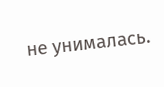не унималась.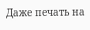Даже печать на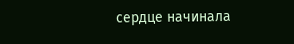сердце начинала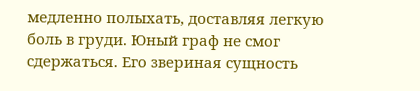медленно полыхать, доставляя легкую боль в груди. Юный граф не смог сдержаться. Его звериная сущность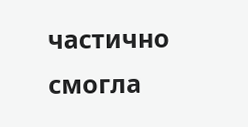частично смогла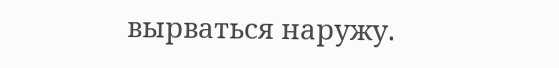вырваться наружу.